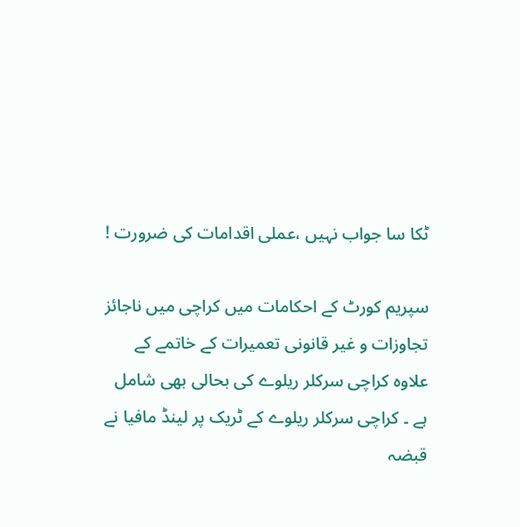ٹکا سا جواب نہیں ،عملی اقدامات کی ضرورت !

سپریم کورٹ کے احکامات میں کراچی میں ناجائز تجاوزات و غیر قانونی تعمیرات کے خاتمے کے علاوہ کراچی سرکلر ریلوے کی بحالی بھی شامل ہے ۔ کراچی سرکلر ریلوے کے ٹریک پر لینڈ مافیا نے قبضہ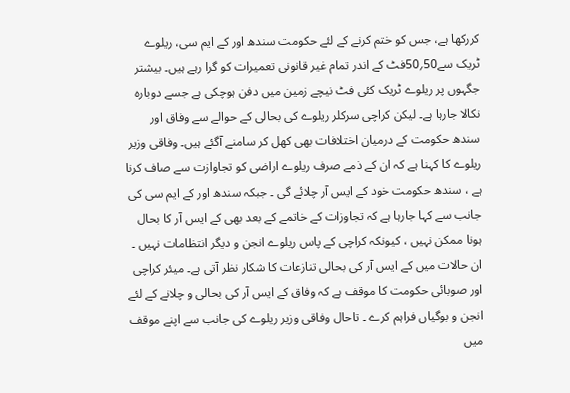کررکھا ہے، جس کو ختم کرنے کے لئے حکومت سندھ اور کے ایم سی، ریلوے ٹریک سے50؍50فٹ کے اندر تمام غیر قانونی تعمیرات کو گرا رہے ہیں۔ بیشتر جگہوں پر ریلوے ٹریک کئی فٹ نیچے زمین میں دفن ہوچکی ہے جسے دوبارہ نکالا جارہا ہے۔ لیکن کراچی سرکلر ریلوے کی بحالی کے حوالے سے وفاق اور سندھ حکومت کے درمیان اختلافات بھی کھل کر سامنے آگئے ہیں۔ وفاقی وزیر ریلوے کا کہنا ہے کہ ان کے ذمے صرف ریلوے اراضی کو تجاوازت سے صاف کرنا ہے ، سندھ حکومت خود کے ایس آر چلائے گی ۔ جبکہ سندھ اور کے ایم سی کی جانب سے کہا جارہا ہے کہ تجاوزات کے خاتمے کے بعد بھی کے ایس آر کا بحال ہونا ممکن نہیں ، کیونکہ کراچی کے پاس ریلوے انجن و دیگر انتظامات نہیں ۔ ان حالات میں کے ایس آر کی بحالی تنازعات کا شکار نظر آتی ہے۔ میئر کراچی اور صوبائی حکومت کا موقف ہے کہ وفاق کے ایس آر کی بحالی و چلانے کے لئے انجن و بوگیاں فراہم کرے ۔ تاحال وفاقی وزیر ریلوے کی جانب سے اپنے موقف میں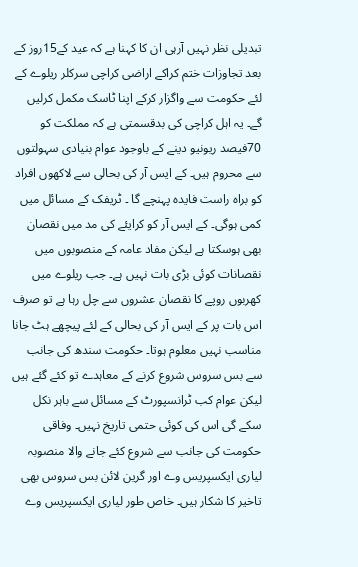تبدیلی نظر نہیں آرہی ان کا کہنا ہے کہ عید کے15روز کے بعد تجاوزات ختم کراکے اراضی کراچی سرکلر ریلوے کے لئے حکومت سے واگزار کرکے اپنا ٹاسک مکمل کرلیں گے۔ یہ اہل کراچی کی بدقسمتی ہے کہ مملکت کو 70فیصد ریونیو دینے کے باوجود عوام بنیادی سہولتوں سے محروم ہیں۔ کے ایس آر کی بحالی سے لاکھوں افراد کو براہ راست فایدہ پہنچے گا ۔ ٹریفک کے مسائل میں کمی ہوگی۔ کے ایس آر کو کرایئے کی مد میں نقصان بھی ہوسکتا ہے لیکن مفاد عامہ کے منصوبوں میں نقصانات کوئی بڑی بات نہیں ہے۔ جب ریلوے میں کھربوں روپے کا نقصان عشروں سے چل رہا ہے تو صرف اس بات پر کے ایس آر کی بحالی کے لئے پیچھے ہٹ جانا مناسب نہیں معلوم ہوتا۔ حکومت سندھ کی جانب سے بس سروس شروع کرنے کے معاہدے تو کئے گئے ہیں لیکن عوام کب ٹرانسپورٹ کے مسائل سے باہر نکل سکے گی اس کی کوئی حتمی تاریخ نہیں۔ وفاقی حکومت کی جانب سے شروع کئے جانے والا منصوبہ لیاری ایکسپریس وے اور گرین لائن بس سروس بھی تاخیر کا شکار ہیں۔ خاص طور لیاری ایکسپریس وے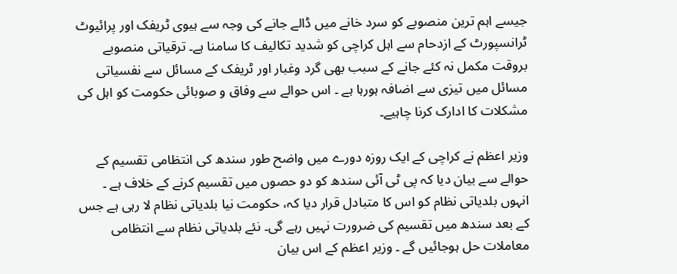جیسے اہم ترین منصوبے کو سرد خانے میں ڈالے جانے کی وجہ سے ہیوی ٹریفک اور پرائیوٹ ٹرانسپورٹ کے ازدحام سے اہل کراچی کو شدید تکالیف کا سامنا ہے۔ ترقیاتی منصوبے بروقت مکمل نہ کئے جانے کے سبب بھی گرد وغبار اور ٹریفک کے مسائل سے نفسیاتی مسائل میں تیزی سے اضافہ ہورہا ہے ۔ اس حوالے سے وفاق و صوبائی حکومت کو اہل کی مشکلات کا ادارک کرنا چاہیے۔

وزیر اعظم نے کراچی کے ایک روزہ دورے میں واضح طور سندھ کی انتظامی تقسیم کے حوالے سے بیان دیا کہ پی ٹی آئی سندھ کو دو حصوں میں تقسیم کرنے کے خلاف ہے ۔ انہوں بلدیاتی نظام کو اس کا متبادل قرار دیا کہ، حکومت نیا بلدیاتی نظام لا رہی ہے جس کے بعد سندھ میں تقسیم کی ضرورت نہیں رہے گی۔ نئے بلدیاتی نظام سے انتظامی معاملات حل ہوجائیں گے ۔ وزیر اعظم کے اس بیان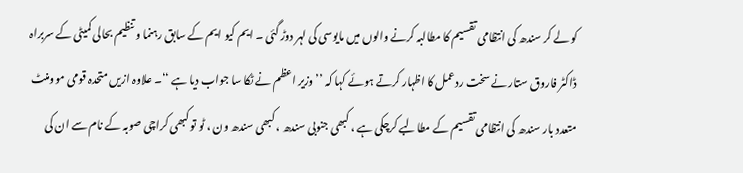کو لے کر سندھ کی انتظامی تقسیم کا مطالبہ کرنے والوں میں مایوسی کی لہر دوڑ گئی ۔ ایم کیو ایم کے سابق رہنما و تنظیم بحالی کمیٹی کے سربراہ ڈاکٹر فاروق ستار نے سخت ردعمل کا اظہار کرتے ہوئے کہا کہ ’’ وزیر اعظم نے ٹکا سا جواب دیا ہے ‘‘۔ علاوہ ازیں متحدہ قومی موومنٹ متعدد بار سندھ کی انتظامی تقسیم کے مطالبے کرچکی ہے ، کبھی جنوبی سندھ ، کبھی سندھ ون ، ٹو تو کبھی کراچی صوبہ کے نام سے ان کی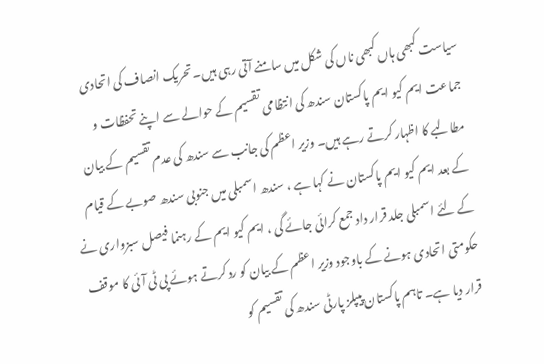سیاست کبھی ہاں کبھی ناں کی شکل میں سامنے آتی رہی ہیں۔ تحریک انصاف کی اتحادی جماعت ایم کیو ایم پاکستان سندھ کی انتظامی تقسیم کے حوالے سے اپنے تحفظات و مطالبے کا اظہار کرتے رہے ہیں۔ وزیر اعظم کی جانب سے سندھ کی عدم تقسیم کے بیان کے بعد ایم کیو ایم پاکستان نے کہا ہے ، سندھ اسمبلی میں جنوبی سندھ صوبے کے قیام کے لئے اسمبلی جلد قرار داد جمع کرائی جائے گی ، ایم کیو ایم کے رہنما فیصل سبزواری نے حکومتی اتحادی ہونے کے باوجود وزیر اعظم کے بیان کو رد کرتے ہوئے پی ٹی آئی کا موقف قرار دیا ہے۔ تاہم پاکستان پیپلز پارٹی سندھ کی تقسیم کو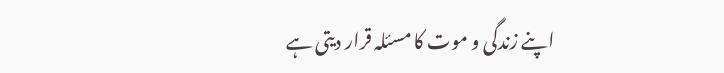اپنے زندگی و موت کا مسئلہ قرار دیتی ہے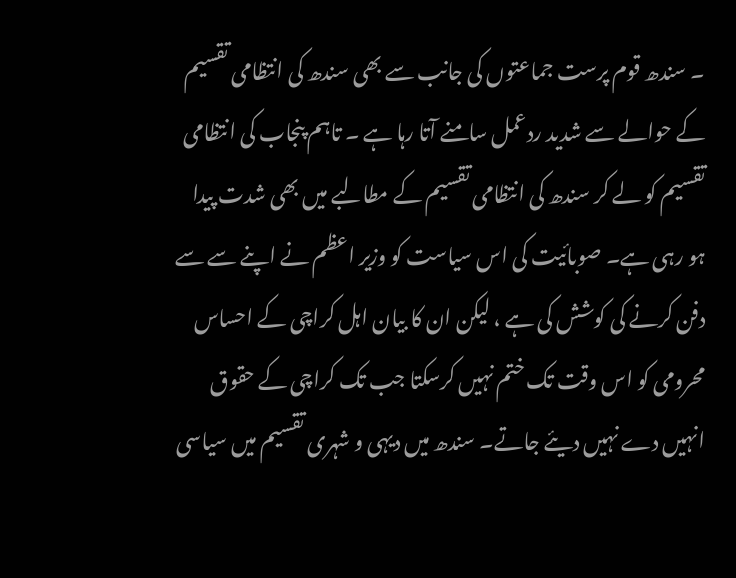۔ سندھ قوم پرست جماعتوں کی جانب سے بھی سندھ کی انتظامی تقسیم کے حوالے سے شدید ردعمل سامنے آتا رہا ہے ۔ تاہم پنجاب کی انتظامی تقسیم کو لے کر سندھ کی انتظامی تقسیم کے مطالبے میں بھی شدت پیدا ہو رہی ہے۔ صوبائیت کی اس سیاست کو وزیر اعظم نے اپنے سے سے دفن کرنے کی کوشش کی ہے ، لیکن ان کا بیان اہل کراچی کے احساس محرومی کو اس وقت تک ختم نہیں کرسکتا جب تک کراچی کے حقوق انہیں دے نہیں دیئے جاتے۔ سندھ میں دیہی و شہری تقسیم میں سیاسی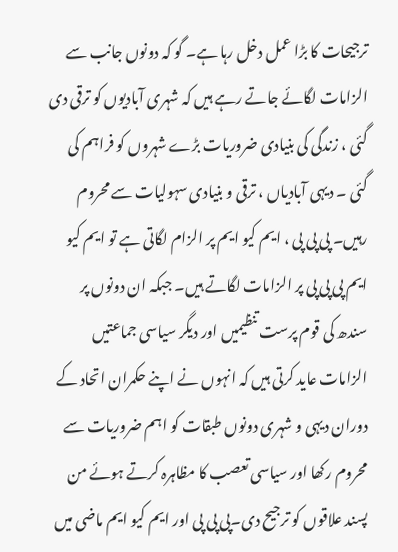ترجیحات کا بڑا عمل دخل رہا ہے۔ گو کہ دونوں جانب سے الزامات لگائے جاتے رہے ہیں کہ شہری آبادیوں کو ترقی دی گئی ، زندگی کی بنیادی ضروریات بڑے شہروں کو فراہم کی گئی ۔ دیہی آبادیاں ، ترقی و بنیادی سہولیات سے محروم رہیں۔ پی پی پی ، ایم کیو ایم پر الزام لگاتی ہے تو ایم کیو ایم پی پی پی پر الزامات لگاتے ہیں۔ جبکہ ان دونوں پر سندھ کی قوم پرست تنظیمیں اور دیگر سیاسی جماعتیں الزامات عاید کرتی ہیں کہ انہوں نے اپنے حکمران اتحاد کے دوران دیہی و شہری دونوں طبقات کو اہم ضروریات سے محروم رکھا اور سیاسی تعصب کا مظاہرہ کرتے ہوئے من پسند علاقوں کو ترجیح دی۔پی پی پی اور ایم کیو ایم ماضی میں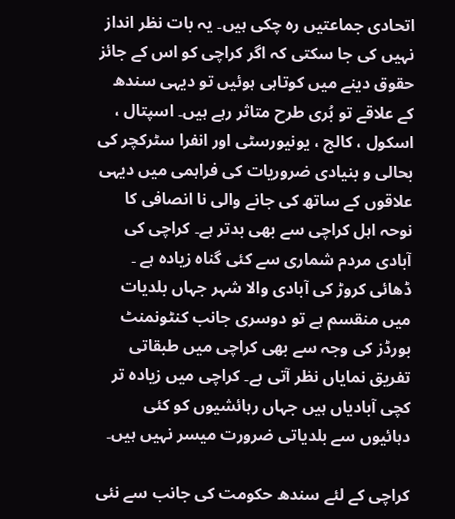اتحادی جماعتیں رہ چکی ہیں۔ یہ بات نظر انداز نہیں کی جا سکتی کہ اگر کراچی کو اس کے جائز حقوق دینے میں کوتاہی ہوئیں تو دیہی سندھ کے علاقے تو بُری طرح متاثر رہے ہیں۔ اسپتال ، اسکول ، کالج ، یونیورسٹی اور انفرا سٹرکچر کی بحالی و بنیادی ضروریات کی فراہمی میں دیہی علاقوں کے ساتھ کی جانے والی نا انصافی کا نوحہ اہل کراچی سے بھی بدتر ہے۔ کراچی کی آبادی مردم شماری سے کئی گناہ زیادہ ہے ۔ ڈھائی کروڑ کی آبادی والا شہر جہاں بلدیات میں منقسم ہے تو دوسری جانب کنٹونمنٹ بورڈز کی وجہ سے بھی کراچی میں طبقاتی تفریق نمایاں نظر آتی ہے۔ کراچی میں زیادہ تر کچی آبادیاں ہیں جہاں رہائشیوں کو کئی دہائیوں سے بلدیاتی ضرورت میسر نہیں ہیں۔

کراچی کے لئے سندھ حکومت کی جانب سے نئی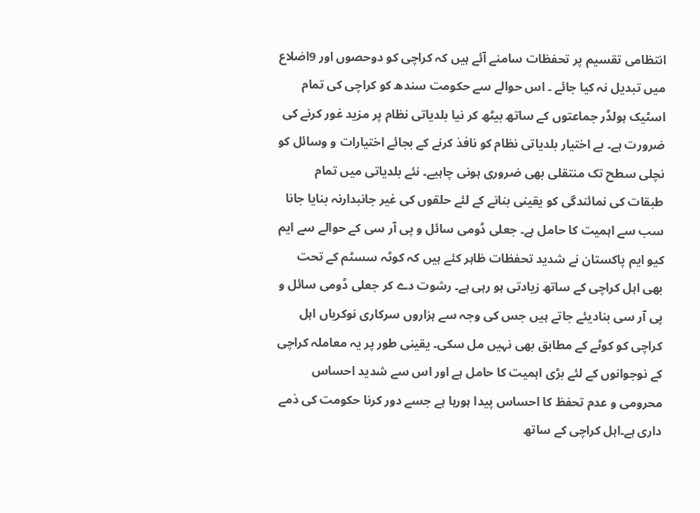انتظامی تقسیم پر تحفظات سامنے آئے ہیں کہ کراچی کو دوحصوں اور 9اضلاع میں تبدیل نہ کیا جائے ۔ اس حوالے سے حکومت سندھ کو کراچی کی تمام اسٹیک ہولڈر جماعتوں کے ساتھ بیٹھ کر نیا بلدیاتی نظام پر مزید غور کرنے کی ضرورت ہے۔ بے اختیار بلدیاتی نظام کو نافذ کرنے کے بجائے اختیارات و وسائل کو نچلی سطح تک منتقلی بھی ضروری ہونی چاہیے۔ نئے بلدیاتی میں تمام طبقات کی نمائندگی کو یقینی بنانے کے لئے حلقوں کی غیر جانبدارنہ بنایا جانا سب سے اہمیت کا حامل ہے۔ جعلی ڈومی سائل و پی آر سی کے حوالے سے ایم کیو ایم پاکستان نے شدید تحفظات ظاہر کئے ہیں کہ کوٹہ سسٹم کے تحت بھی اہل کراچی کے ساتھ زیادتی ہو رہی ہے۔ رشوت دے کر جعلی ڈومی سائل و پی آر سی بنادیئے جاتے ہیں جس کی وجہ سے ہزاروں سرکاری نوکریاں اہل کراچی کو کوٹے کے مطابق بھی نہیں مل سکی۔ یقینی طور پر یہ معاملہ کراچی کے نوجوانوں کے لئے بڑی اہمیت کا حامل ہے اور اس سے شدید احساس محرومی و عدم تحفظ کا احساس پیدا ہورہا ہے جسے دور کرنا حکومت کی ذمے داری ہے۔اہل کراچی کے ساتھ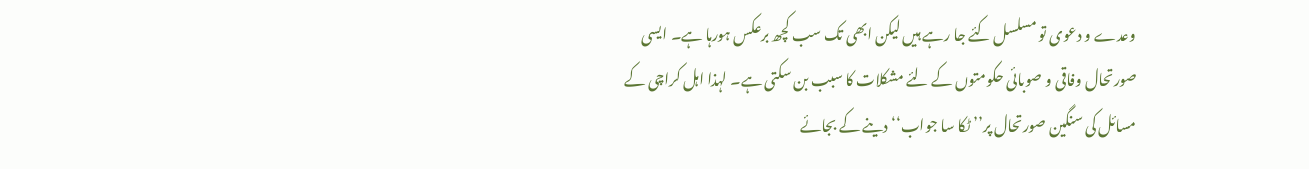وعدے و دعوی تو مسلسل کئے جا رہے ہیں لیکن ابھی تک سب کچھ برعکس ہورہا ہے۔ ایسی صورتحال وفاقی و صوبائی حکومتوں کے لئے مشکلات کا سبب بن سکتی ہے۔ لہذا اہل کراچی کے مسائل کی سنگین صورتحال پر’’ ٹکا سا جواب‘‘ دینے کے بجائے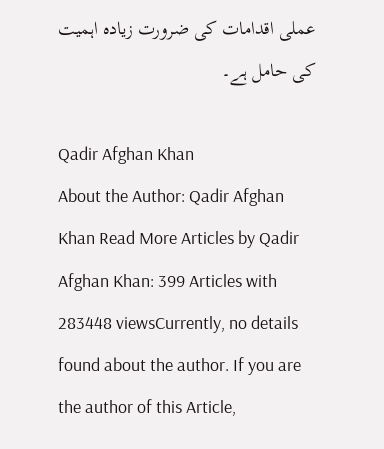عملی اقدامات کی ضرورت زیادہ اہمیت کی حامل ہے۔

Qadir Afghan Khan
About the Author: Qadir Afghan Khan Read More Articles by Qadir Afghan Khan: 399 Articles with 283448 viewsCurrently, no details found about the author. If you are the author of this Article,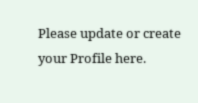Please update or create your Profile here.